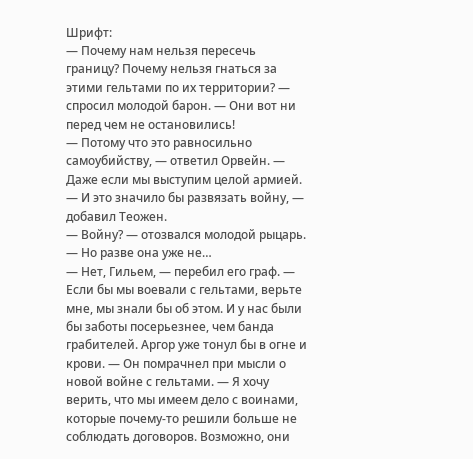Шрифт:
— Почему нам нельзя пересечь границу? Почему нельзя гнаться за этими гельтами по их территории? — спросил молодой барон. — Они вот ни перед чем не остановились!
— Потому что это равносильно самоубийству, — ответил Орвейн. — Даже если мы выступим целой армией.
— И это значило бы развязать войну, — добавил Теожен.
— Войну? — отозвался молодой рыцарь. — Но разве она уже не…
— Нет, Гильем, — перебил его граф. — Если бы мы воевали с гельтами, верьте мне, мы знали бы об этом. И у нас были бы заботы посерьезнее, чем банда грабителей. Аргор уже тонул бы в огне и крови. — Он помрачнел при мысли о новой войне с гельтами. — Я хочу верить, что мы имеем дело с воинами, которые почему-то решили больше не соблюдать договоров. Возможно, они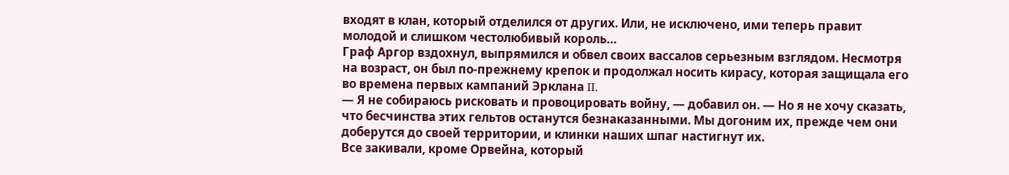входят в клан, который отделился от других. Или, не исключено, ими теперь правит молодой и слишком честолюбивый король…
Граф Аргор вздохнул, выпрямился и обвел своих вассалов серьезным взглядом. Несмотря на возраст, он был по-прежнему крепок и продолжал носить кирасу, которая защищала его во времена первых кампаний Эрклана II.
— Я не собираюсь рисковать и провоцировать войну, — добавил он. — Но я не хочу сказать, что бесчинства этих гельтов останутся безнаказанными. Мы догоним их, прежде чем они доберутся до своей территории, и клинки наших шпаг настигнут их.
Все закивали, кроме Орвейна, который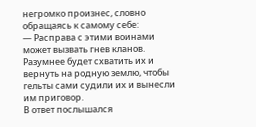негромко произнес, словно обращаясь к самому себе:
— Расправа с этими воинами может вызвать гнев кланов. Разумнее будет схватить их и вернуть на родную землю, чтобы гельты сами судили их и вынесли им приговор.
В ответ послышался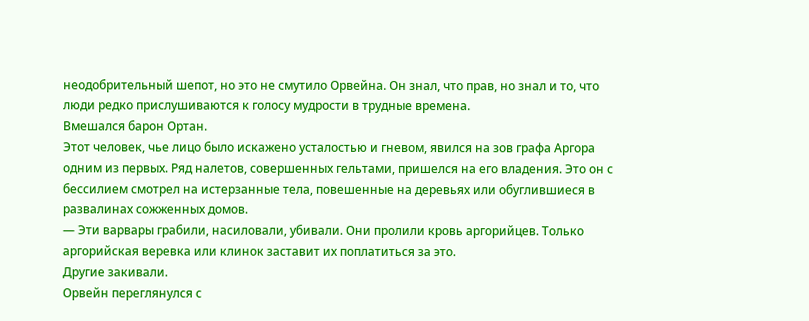неодобрительный шепот, но это не смутило Орвейна. Он знал, что прав, но знал и то, что люди редко прислушиваются к голосу мудрости в трудные времена.
Вмешался барон Ортан.
Этот человек, чье лицо было искажено усталостью и гневом, явился на зов графа Аргора одним из первых. Ряд налетов, совершенных гельтами, пришелся на его владения. Это он с бессилием смотрел на истерзанные тела, повешенные на деревьях или обуглившиеся в развалинах сожженных домов.
— Эти варвары грабили, насиловали, убивали. Они пролили кровь аргорийцев. Только аргорийская веревка или клинок заставит их поплатиться за это.
Другие закивали.
Орвейн переглянулся с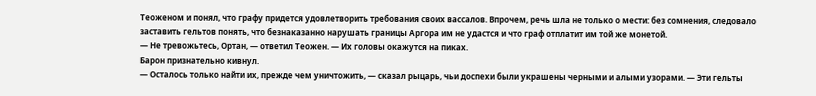Теоженом и понял, что графу придется удовлетворить требования своих вассалов. Впрочем, речь шла не только о мести: без сомнения, следовало заставить гельтов понять, что безнаказанно нарушать границы Аргора им не удастся и что граф отплатит им той же монетой.
— Не тревожьтесь, Ортан, — ответил Теожен. — Их головы окажутся на пиках.
Барон признательно кивнул.
— Осталось только найти их, прежде чем уничтожить, — сказал рыцарь, чьи доспехи были украшены черными и алыми узорами. — Эти гельты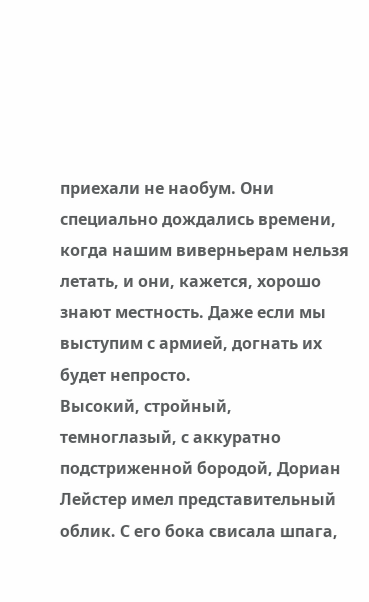приехали не наобум. Они специально дождались времени, когда нашим виверньерам нельзя летать, и они, кажется, хорошо знают местность. Даже если мы выступим с армией, догнать их будет непросто.
Высокий, стройный, темноглазый, с аккуратно подстриженной бородой, Дориан Лейстер имел представительный облик. С его бока свисала шпага,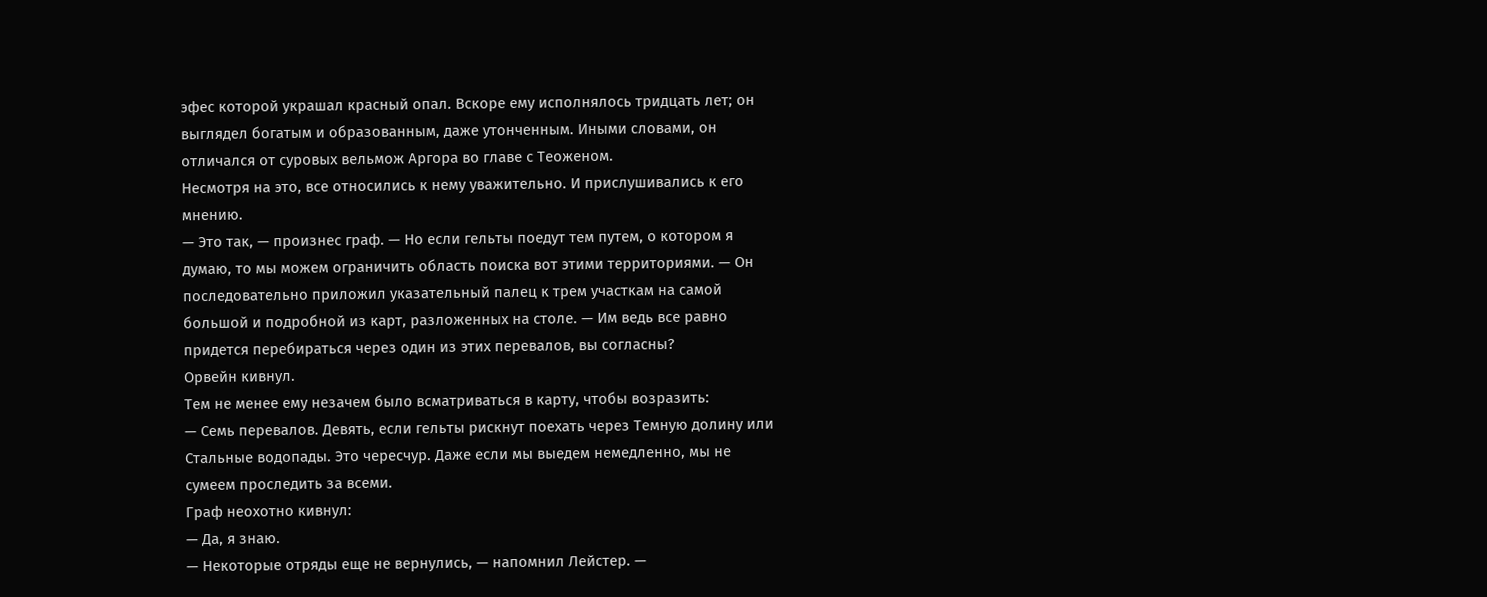эфес которой украшал красный опал. Вскоре ему исполнялось тридцать лет; он выглядел богатым и образованным, даже утонченным. Иными словами, он отличался от суровых вельмож Аргора во главе с Теоженом.
Несмотря на это, все относились к нему уважительно. И прислушивались к его мнению.
— Это так, — произнес граф. — Но если гельты поедут тем путем, о котором я думаю, то мы можем ограничить область поиска вот этими территориями. — Он последовательно приложил указательный палец к трем участкам на самой большой и подробной из карт, разложенных на столе. — Им ведь все равно придется перебираться через один из этих перевалов, вы согласны?
Орвейн кивнул.
Тем не менее ему незачем было всматриваться в карту, чтобы возразить:
— Семь перевалов. Девять, если гельты рискнут поехать через Темную долину или Стальные водопады. Это чересчур. Даже если мы выедем немедленно, мы не сумеем проследить за всеми.
Граф неохотно кивнул:
— Да, я знаю.
— Некоторые отряды еще не вернулись, — напомнил Лейстер. —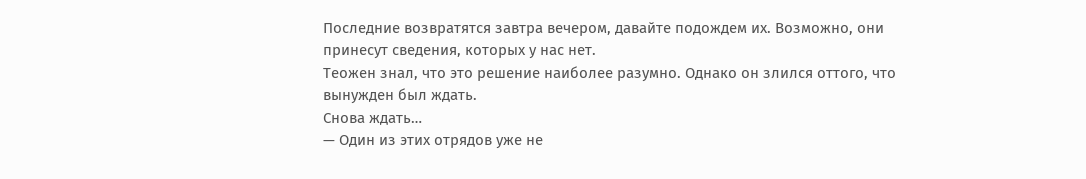Последние возвратятся завтра вечером, давайте подождем их. Возможно, они принесут сведения, которых у нас нет.
Теожен знал, что это решение наиболее разумно. Однако он злился оттого, что вынужден был ждать.
Снова ждать…
— Один из этих отрядов уже не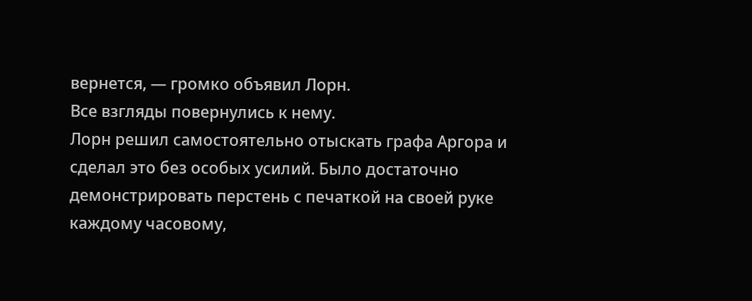вернется, — громко объявил Лорн.
Все взгляды повернулись к нему.
Лорн решил самостоятельно отыскать графа Аргора и сделал это без особых усилий. Было достаточно демонстрировать перстень с печаткой на своей руке каждому часовому,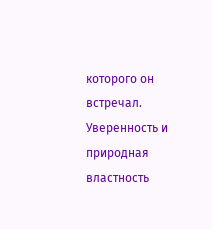которого он встречал. Уверенность и природная властность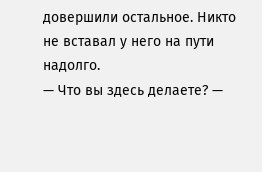довершили остальное. Никто не вставал у него на пути надолго.
— Что вы здесь делаете? —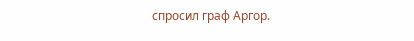спросил граф Аргор.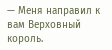— Меня направил к вам Верховный король.